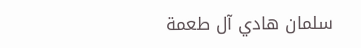سلمان هادي آل طعمة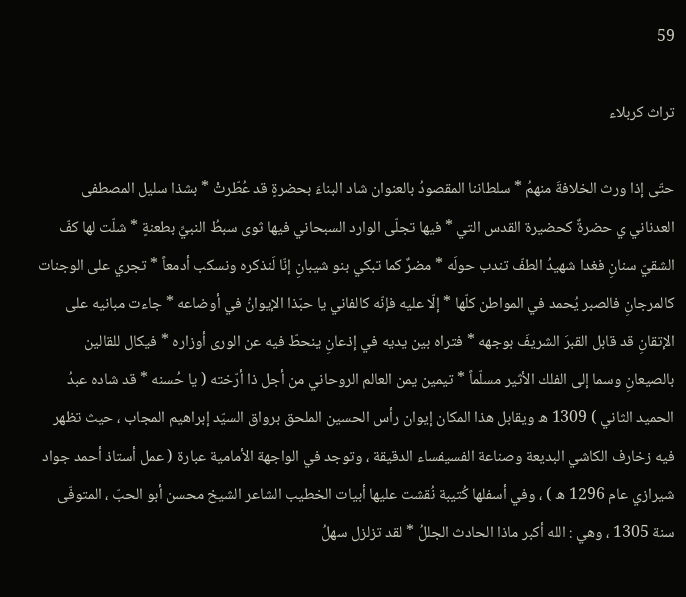59

تراث كربلاء

حتّى إذا ورث الخلافةَ منهمُ * سلطاننا المقصودُ بالعنوان شاد البناءَ بحضرةٍ قد عُطّرتْ * بشذا سليل المصطفى العدناني ي حضرةٌ كحضيرة القدس التي * فيها تجلّى الوارد السبحاني فيها ثوى سبطُ النبيِّ بطعنةٍ * شلّت لها كفّ الشقيّ سنانِ فغدا شهيدُ الطفّ تندب حولَه * مضرٌ كما تبكي بنو شيبانِ إنّا لَنذكره ونسكب أدمعاً * تجري على الوجنات كالمرجانِ فالصبر يُحمد في المواطن كلّها * إلّا عليه فإنّه كالفاني يا حبّذا الإيوانُ في أوضاعه * جاءت مبانيه على الإتقانِ قد قابل القبرَ الشريفَ بوجهه * فتراه بين يديه في إذعانِ ينحطّ فيه عن الورى أوزاره * فيكال للقالين بالصيعانِ وسما إلى الفلك الأثير مسلّماً * تيمين يمن العالم الروحاني من أجل ذا أرّخته ( يا حُسنه * قد شاده عبدُ الحميد الثاني ) 1309 ه ويقابل هذا المكان إيوان رأس الحسين الملحق برواق السيّد إبراهيم المجاب ، حيث تظهر فيه زخارف الكاشي البديعة وصناعة الفسيفساء الدقيقة ، وتوجد في الواجهة الأمامية عبارة ( عمل أستاذ أحمد جواد شيرازي عام 1296 ه ) ، وفي أسفلها كُتيبة نُقشت عليها أبيات الخطيب الشاعر الشيخ محسن أبو الحبّ ، المتوفّى سنة 1305 ، وهي : الله أكبر ماذا الحادث الجللُ * لقد تزلزل سهلُ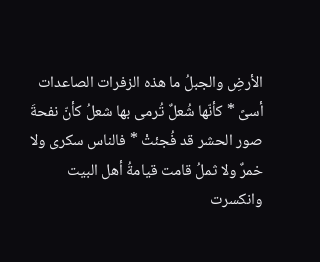الأرضِ والجبلُ ما هذه الزفرات الصاعدات أسىً * كأنّها شُعلٌ تُرمى بها شعلُ كأنّ نفحةَ صور الحشر قد فُجئتْ * فالناس سكرى ولا خمرٌ ولا ثملُ قامت قيامةُ أهل البيت وانكسرت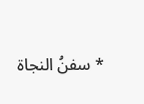* سفنُ النجاة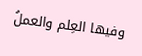وفيها العِلم والعملُ